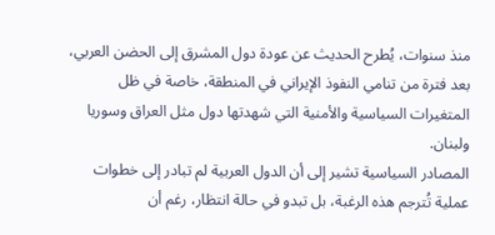منذ سنوات، يُطرح الحديث عن عودة دول المشرق إلى الحضن العربي، بعد فترة من تنامي النفوذ الإيراني في المنطقة، خاصة في ظل المتغيرات السياسية والأمنية التي شهدتها دول مثل العراق وسوريا ولبنان.
المصادر السياسية تشير إلى أن الدول العربية لم تبادر إلى خطوات عملية تُترجم هذه الرغبة، بل تبدو في حالة انتظار، رغم أن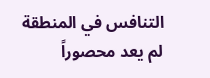التنافس في المنطقة لم يعد محصوراً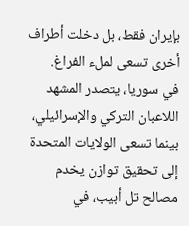بإيران فقط، بل دخلت أطراف أخرى تسعى لملء الفراغ.
في سوريا، يتصدر المشهد اللاعبان التركي والإسرائيلي، بينما تسعى الولايات المتحدة إلى تحقيق توازن يخدم مصالح تل أبيب، في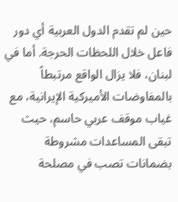حين لم تقدم الدول العربية أي دور فاعل خلال اللحظات الحرجة. أما في لبنان، فلا يزال الواقع مرتبطاً بالمفاوضات الأميركية الإيرانية، مع غياب موقف عربي حاسم، حيث تبقى المساعدات مشروطة بضمانات تصب في مصلحة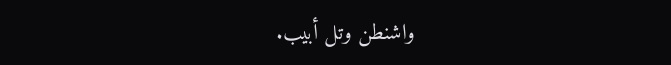واشنطن وتل أبيب.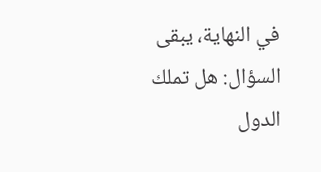في النهاية، يبقى السؤال: هل تملك الدول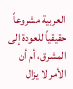العربية مشروعاً حقيقياً للعودة إلى المشرق، أم أن الأمر لا يزال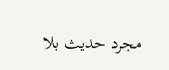مجرد حديث بلا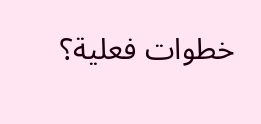خطوات فعلية؟